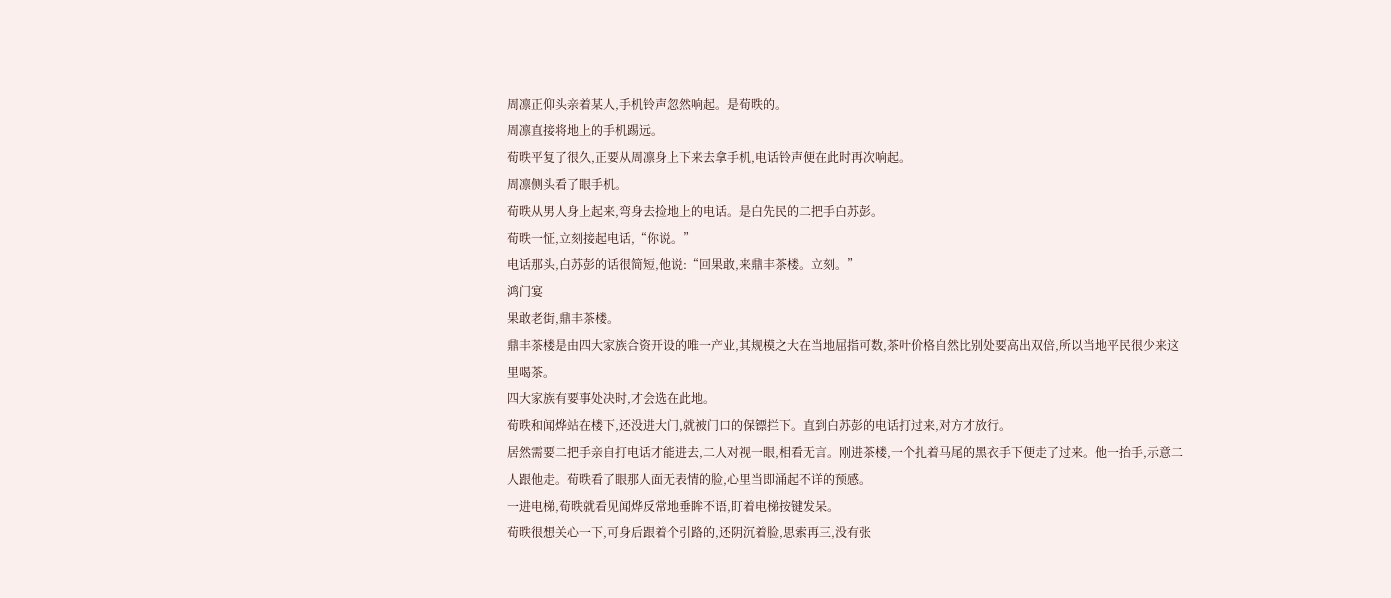周凛正仰头亲着某人,手机铃声忽然响起。是荀昳的。
周凛直接将地上的手机踢远。
荀昳平复了很久,正要从周凛身上下来去拿手机,电话铃声便在此时再次响起。
周凛侧头看了眼手机。
荀昳从男人身上起来,弯身去捡地上的电话。是白先民的二把手白苏彭。
荀昳一怔,立刻接起电话,“你说。”
电话那头,白苏彭的话很简短,他说:“回果敢,来鼎丰茶楼。立刻。”
鸿门宴
果敢老街,鼎丰茶楼。
鼎丰茶楼是由四大家族合资开设的唯一产业,其规模之大在当地屈指可数,茶叶价格自然比别处要高出双倍,所以当地平民很少来这里喝茶。
四大家族有要事处决时,才会选在此地。
荀昳和闻烨站在楼下,还没进大门,就被门口的保镖拦下。直到白苏彭的电话打过来,对方才放行。
居然需要二把手亲自打电话才能进去,二人对视一眼,相看无言。刚进茶楼,一个扎着马尾的黑衣手下便走了过来。他一抬手,示意二人跟他走。荀昳看了眼那人面无表情的脸,心里当即涌起不详的预感。
一进电梯,荀昳就看见闻烨反常地垂眸不语,盯着电梯按键发呆。
荀昳很想关心一下,可身后跟着个引路的,还阴沉着脸,思索再三,没有张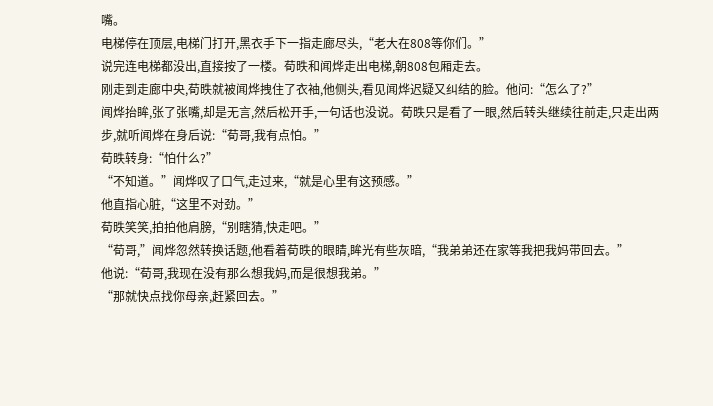嘴。
电梯停在顶层,电梯门打开,黑衣手下一指走廊尽头,“老大在808等你们。”
说完连电梯都没出,直接按了一楼。荀昳和闻烨走出电梯,朝808包厢走去。
刚走到走廊中央,荀昳就被闻烨拽住了衣袖,他侧头,看见闻烨迟疑又纠结的脸。他问:“怎么了?”
闻烨抬眸,张了张嘴,却是无言,然后松开手,一句话也没说。荀昳只是看了一眼,然后转头继续往前走,只走出两步,就听闻烨在身后说:“荀哥,我有点怕。”
荀昳转身:“怕什么?”
“不知道。”闻烨叹了口气,走过来,“就是心里有这预感。”
他直指心脏,“这里不对劲。”
荀昳笑笑,拍拍他肩膀,“别瞎猜,快走吧。”
“荀哥,”闻烨忽然转换话题,他看着荀昳的眼睛,眸光有些灰暗,“我弟弟还在家等我把我妈带回去。”
他说:“荀哥,我现在没有那么想我妈,而是很想我弟。”
“那就快点找你母亲,赶紧回去。”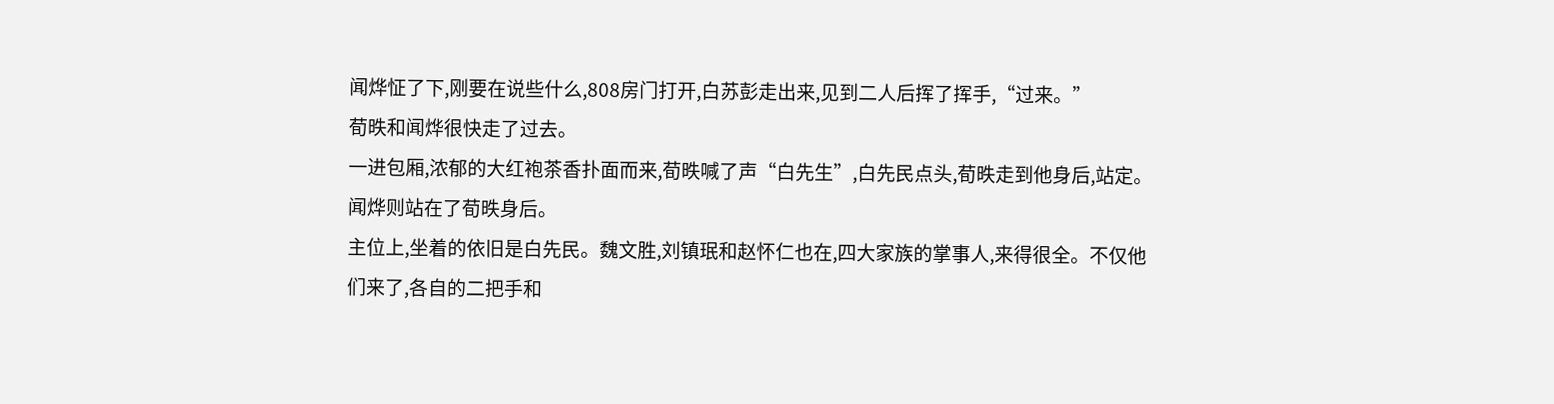闻烨怔了下,刚要在说些什么,808房门打开,白苏彭走出来,见到二人后挥了挥手,“过来。”
荀昳和闻烨很快走了过去。
一进包厢,浓郁的大红袍茶香扑面而来,荀昳喊了声“白先生”,白先民点头,荀昳走到他身后,站定。
闻烨则站在了荀昳身后。
主位上,坐着的依旧是白先民。魏文胜,刘镇珉和赵怀仁也在,四大家族的掌事人,来得很全。不仅他们来了,各自的二把手和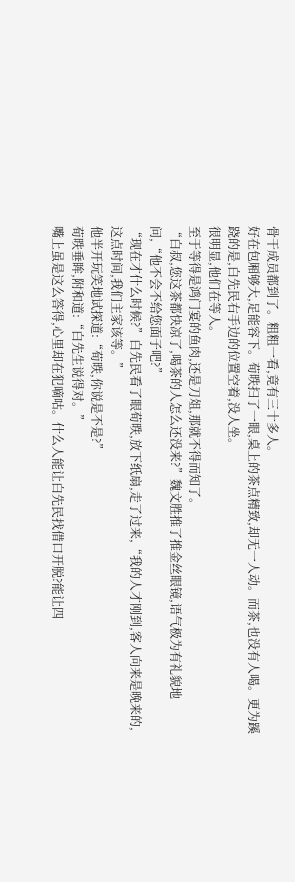骨干成员都到了。粗粗一看,竟有三十多人。
好在包厢够大,足能容下。荀昳扫了一眼,桌上的茶点精致,却无一人动。而茶,也没有人喝。更为蹊跷的是,白先民右手边的位置空着,没人坐。
很明显,他们在等人。
至于等得是鸿门宴的鱼肉,还是刀俎,那就不得而知了。
“白叔,您这茶都快凉了,喝茶的人怎么还没来?”魏文胜推了推金丝眼镜,语气极为有礼貌地问,“他不会不给您面子吧?”
“现在才什么时候?”白先民看了眼荀昳,放下纸扇,走了过来,“我的人才刚到,客人向来是晚来的,这点时间,我们主家该等。”
他半开玩笑地试探道:“荀昳,你说是不是?”
荀昳垂眸,附和道:“白先生说得对。”
嘴上虽是这么答得,心里却在犯嘀咕。什么人能让白先民找借口开脱?能让四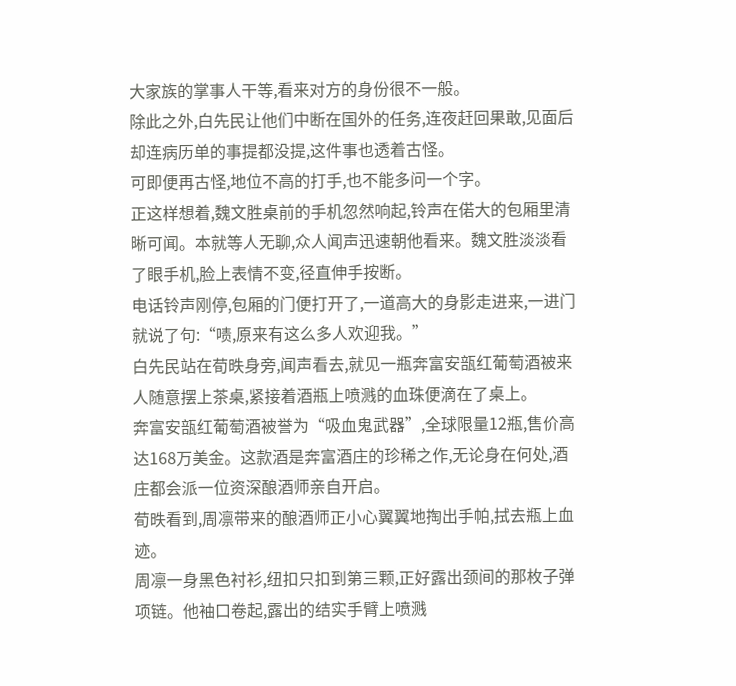大家族的掌事人干等,看来对方的身份很不一般。
除此之外,白先民让他们中断在国外的任务,连夜赶回果敢,见面后却连病历单的事提都没提,这件事也透着古怪。
可即便再古怪,地位不高的打手,也不能多问一个字。
正这样想着,魏文胜桌前的手机忽然响起,铃声在偌大的包厢里清晰可闻。本就等人无聊,众人闻声迅速朝他看来。魏文胜淡淡看了眼手机,脸上表情不变,径直伸手按断。
电话铃声刚停,包厢的门便打开了,一道高大的身影走进来,一进门就说了句:“啧,原来有这么多人欢迎我。”
白先民站在荀昳身旁,闻声看去,就见一瓶奔富安瓿红葡萄酒被来人随意摆上茶桌,紧接着酒瓶上喷溅的血珠便滴在了桌上。
奔富安瓿红葡萄酒被誉为“吸血鬼武器”,全球限量12瓶,售价高达168万美金。这款酒是奔富酒庄的珍稀之作,无论身在何处,酒庄都会派一位资深酿酒师亲自开启。
荀昳看到,周凛带来的酿酒师正小心翼翼地掏出手帕,拭去瓶上血迹。
周凛一身黑色衬衫,纽扣只扣到第三颗,正好露出颈间的那枚子弹项链。他袖口卷起,露出的结实手臂上喷溅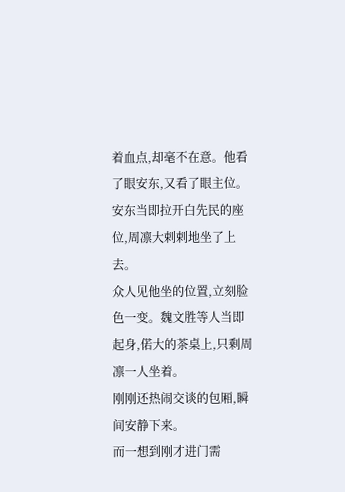着血点,却毫不在意。他看了眼安东,又看了眼主位。安东当即拉开白先民的座位,周凛大剌剌地坐了上去。
众人见他坐的位置,立刻脸色一变。魏文胜等人当即起身,偌大的茶桌上,只剩周凛一人坐着。
刚刚还热闹交谈的包厢,瞬间安静下来。
而一想到刚才进门需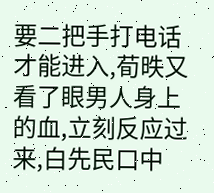要二把手打电话才能进入,荀昳又看了眼男人身上的血,立刻反应过来,白先民口中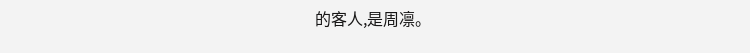的客人,是周凛。